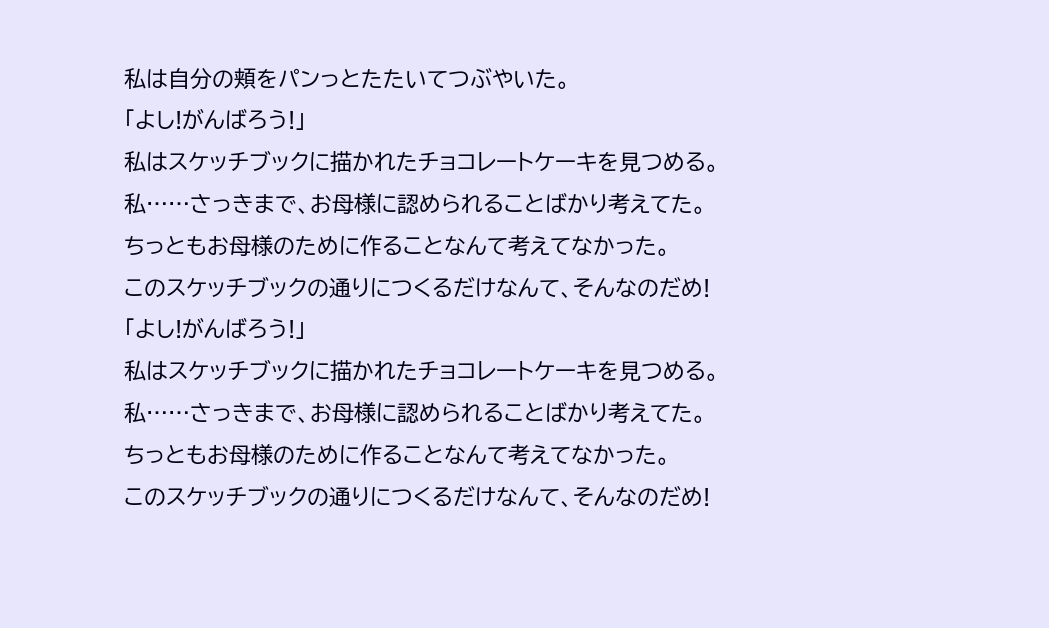私は自分の頬をパンっとたたいてつぶやいた。
「よし!がんばろう!」
私はスケッチブックに描かれたチョコレートケーキを見つめる。
私……さっきまで、お母様に認められることばかり考えてた。
ちっともお母様のために作ることなんて考えてなかった。
このスケッチブックの通りにつくるだけなんて、そんなのだめ!
「よし!がんばろう!」
私はスケッチブックに描かれたチョコレートケーキを見つめる。
私……さっきまで、お母様に認められることばかり考えてた。
ちっともお母様のために作ることなんて考えてなかった。
このスケッチブックの通りにつくるだけなんて、そんなのだめ!